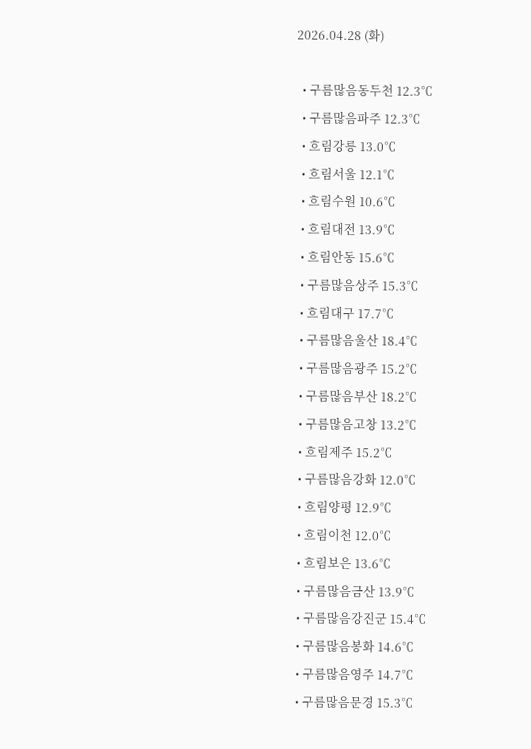2026.04.28 (화)

  • 구름많음동두천 12.3℃
  • 구름많음파주 12.3℃
  • 흐림강릉 13.0℃
  • 흐림서울 12.1℃
  • 흐림수원 10.6℃
  • 흐림대전 13.9℃
  • 흐림안동 15.6℃
  • 구름많음상주 15.3℃
  • 흐림대구 17.7℃
  • 구름많음울산 18.4℃
  • 구름많음광주 15.2℃
  • 구름많음부산 18.2℃
  • 구름많음고창 13.2℃
  • 흐림제주 15.2℃
  • 구름많음강화 12.0℃
  • 흐림양평 12.9℃
  • 흐림이천 12.0℃
  • 흐림보은 13.6℃
  • 구름많음금산 13.9℃
  • 구름많음강진군 15.4℃
  • 구름많음봉화 14.6℃
  • 구름많음영주 14.7℃
  • 구름많음문경 15.3℃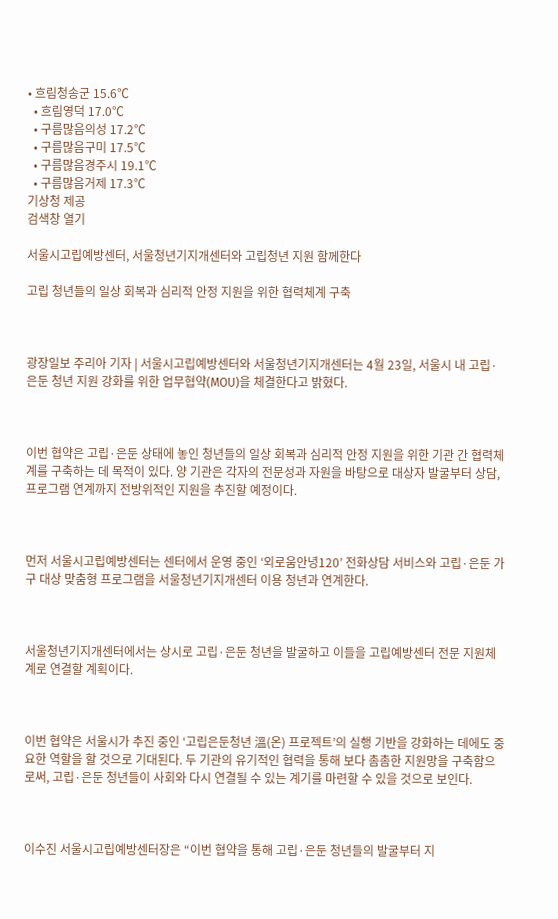• 흐림청송군 15.6℃
  • 흐림영덕 17.0℃
  • 구름많음의성 17.2℃
  • 구름많음구미 17.5℃
  • 구름많음경주시 19.1℃
  • 구름많음거제 17.3℃
기상청 제공
검색창 열기

서울시고립예방센터, 서울청년기지개센터와 고립청년 지원 함께한다

고립 청년들의 일상 회복과 심리적 안정 지원을 위한 협력체계 구축



광장일보 주리아 기자 | 서울시고립예방센터와 서울청년기지개센터는 4월 23일, 서울시 내 고립·은둔 청년 지원 강화를 위한 업무협약(MOU)을 체결한다고 밝혔다.



이번 협약은 고립·은둔 상태에 놓인 청년들의 일상 회복과 심리적 안정 지원을 위한 기관 간 협력체계를 구축하는 데 목적이 있다. 양 기관은 각자의 전문성과 자원을 바탕으로 대상자 발굴부터 상담, 프로그램 연계까지 전방위적인 지원을 추진할 예정이다.



먼저 서울시고립예방센터는 센터에서 운영 중인 ‘외로움안녕120’ 전화상담 서비스와 고립·은둔 가구 대상 맞춤형 프로그램을 서울청년기지개센터 이용 청년과 연계한다.



서울청년기지개센터에서는 상시로 고립·은둔 청년을 발굴하고 이들을 고립예방센터 전문 지원체계로 연결할 계획이다.



이번 협약은 서울시가 추진 중인 ‘고립은둔청년 溫(온) 프로젝트’의 실행 기반을 강화하는 데에도 중요한 역할을 할 것으로 기대된다. 두 기관의 유기적인 협력을 통해 보다 촘촘한 지원망을 구축함으로써, 고립·은둔 청년들이 사회와 다시 연결될 수 있는 계기를 마련할 수 있을 것으로 보인다.



이수진 서울시고립예방센터장은 “이번 협약을 통해 고립·은둔 청년들의 발굴부터 지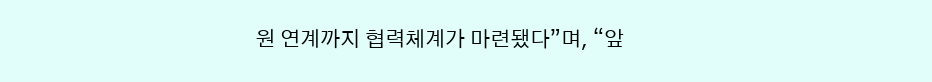원 연계까지 협력체계가 마련됐다”며, “앞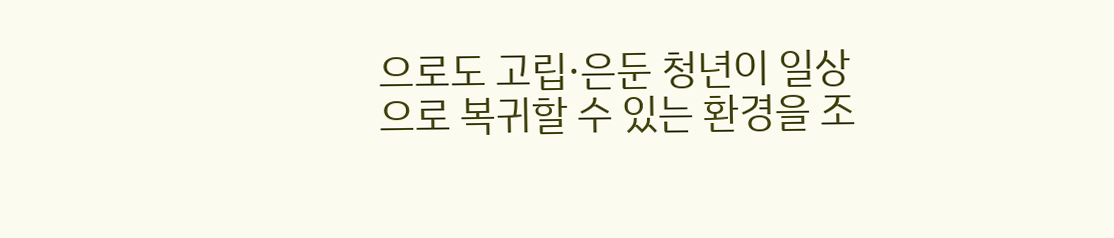으로도 고립·은둔 청년이 일상으로 복귀할 수 있는 환경을 조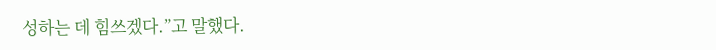성하는 데 힘쓰겠다.”고 말했다.